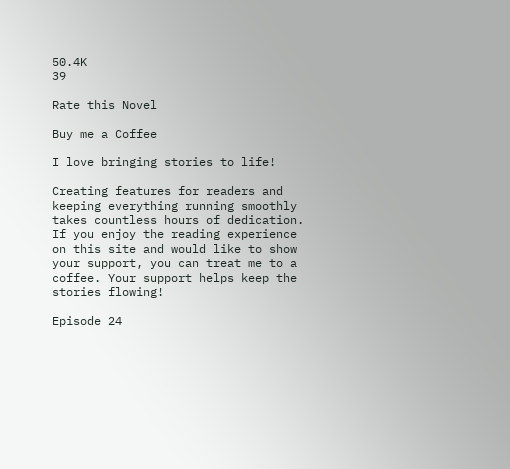50.4K
39

Rate this Novel

Buy me a Coffee

I love bringing stories to life!

Creating features for readers and keeping everything running smoothly takes countless hours of dedication. If you enjoy the reading experience on this site and would like to show your support, you can treat me to a coffee. Your support helps keep the stories flowing!

Episode 24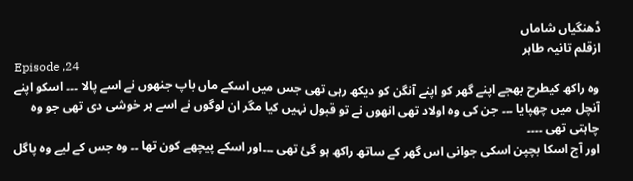ڈھنگیاں شاماں
ازقلم تانیہ طاہر
Episode ,24
وہ راکھ کیطرح بھجے اپنے گھر کو اپنے آنگن کو دیکھ رہی تھی جس میں اسکے ماں باپ جنھوں نے اسے پالا ۔۔۔ اسکو اپنے آنچل میں چھپایا ۔۔۔ جن کی وہ اولاد تھی انھوں نے تو قبول نہیں کیا مگر ان لوگوں نے اسے ہر خوشی دی تھی جو وہ چاہتی تھی ۔۔۔۔
اور آج اسکا بچپن اسکی جوانی اس گھر کے ساتھ راکھ ہو گئ تھی ۔۔۔اور اسکے پیچھے کون تھا ۔۔ وہ جس کے لیے وہ پاگل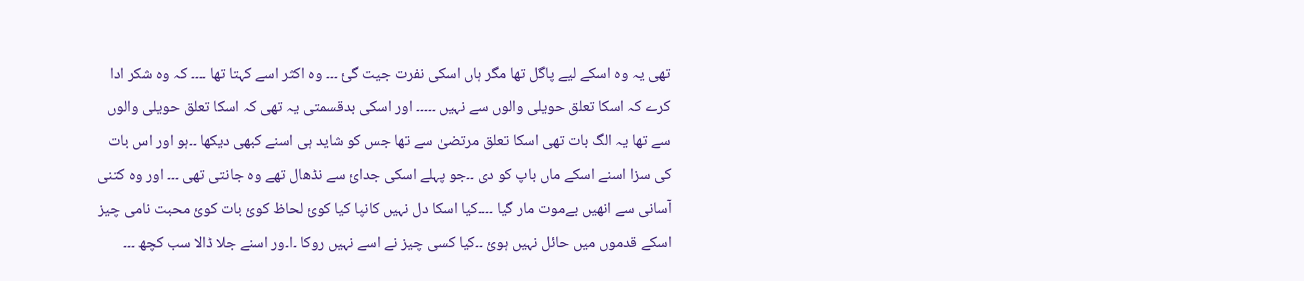تھی یہ وہ اسکے لیے پاگل تھا مگر ہاں اسکی نفرت جیت گئ ۔۔۔ وہ اکثر اسے کہتا تھا ۔۔۔۔ کہ وہ شکر ادا کرے کہ اسکا تعلق حویلی والوں سے نہیں ۔۔۔۔۔ اور اسکی بدقسمتی یہ تھی کہ اسکا تعلق حویلی والوں سے تھا یہ الگ بات تھی اسکا تعلق مرتضیٰ سے تھا جس کو شاید ہی اسنے کبھی دیکھا ۔۔ہو اور اس بات کی سزا اسنے اسکے ماں باپ کو دی ۔۔جو پہلے اسکی جدائ سے نڈھال تھے وہ جانتی تھی ۔۔۔ اور وہ کتنی آسانی سے انھیں بےموت مار گیا ۔۔۔۔کیا اسکا دل نہیں کانپا کیا کوئ لحاظ کوئ بات کوئ محبت نامی چیز اسکے قدموں میں حائل نہیں ہوئ ۔۔کیا کسی چیز نے اسے نہیں روکا ۔ا۔ور اسنے جلا ڈالا سب کچھ ۔۔۔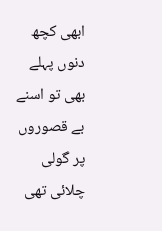ابھی کچھ دنوں پہلے بھی تو اسنے بے قصوروں پر گولی چلائی تھی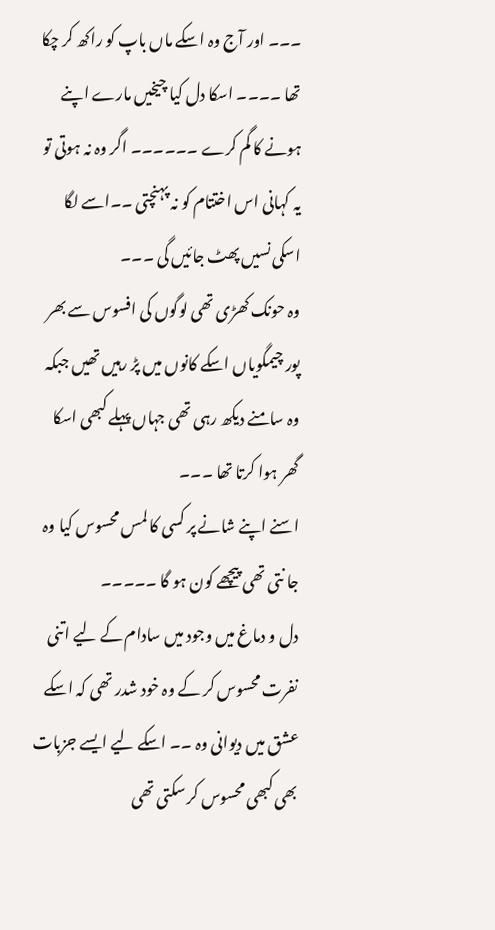۔۔۔ اور آج وہ اسکے ماں باپ کو راکھ کر چکا تھا ۔۔۔۔ اسکا دل کیا چیخیں مارے اپنے ہونے کا گم کرے ۔۔۔۔۔۔ اگر وہ نہ ہوتی تو یہ کہانی اس اختتام کو نہ پہنچتی ۔۔اسے لگا اسکی نسیں پھٹ جائیں گی ۔۔۔
وہ حونک کھڑی تھی لوگوں کی افسوس سے بھر پور چیمگویاں اسکے کانوں میں پڑ رہیں تھیں جبکہ وہ سامنے دیکھ رہی تھی جہاں پہلے کبھی اسکا گھر ہوا کرتا تھا ۔۔۔
اسنے اپنے شانے پر کسی کا لمس محسوس کیا وہ جا نتی تھی پیچھے کون ہو گا ۔۔۔۔۔
دل و دماغ میں وجود میں سادام کے لیے اتنی نفرت محسوس کر کے وہ خود شدر تھی کہ اسکے عشق میں دیوانی وہ ۔۔ اسکے لیے ایسے جزبات بھی کبھی محسوس کر سکتی تھی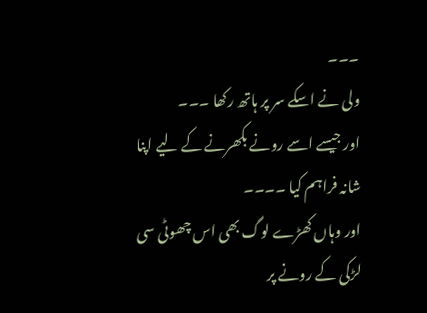۔۔۔
ولی نے اسکے سر پر ہاتھ رکھا ۔۔۔
اور جیسے اسے رونے بکھرنے کے لیے اپنا شانہ فراہم کیا ۔۔۔۔
اور وہاں کھڑے لوگ بھی اس چھوٹی سی لڑکی کے رونے پر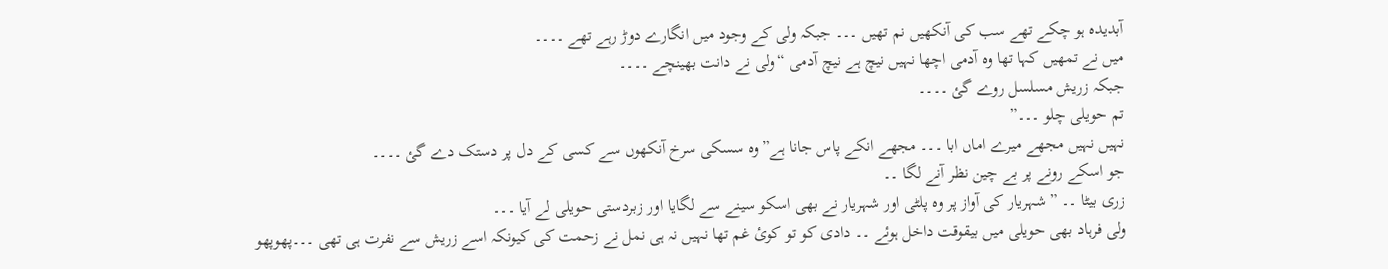آبدیدہ ہو چکے تھے سب کی آنکھیں نم تھیں ۔۔۔ جبکہ ولی کے وجود میں انگارے دوڑ رہے تھے ۔۔۔۔
میں نے تمھیں کہا تھا وہ آدمی اچھا نہیں نیچ ہے نیچ آدمی “ولی نے دانت بھینچے ۔۔۔۔
جبکہ زریش مسلسل روے گئ ۔۔۔۔
تم حویلی چلو ۔۔۔”
نہیں نہیں مجھے میرے اماں ابا ۔۔۔ مجھے انکے پاس جانا ہے”وہ سسکی سرخ آنکھوں سے کسی کے دل پر دستک دے گئ ۔۔۔۔
جو اسکے رونے پر بے چین نظر آنے لگا ۔۔
زری بیٹا ۔۔ ” شہریار کی آواز پر وہ پلٹی اور شہریار نے بھی اسکو سینے سے لگایا اور زبردستی حویلی لے آیا ۔۔۔
ولی فرہاد بھی حویلی میں بیقوقت داخل ہوئے ۔۔ دادی کو تو کوئ غم تھا نہیں نہ ہی نمل نے زحمت کی کیونکہ اسے زریش سے نفرت ہی تھی ۔۔۔پھوپھو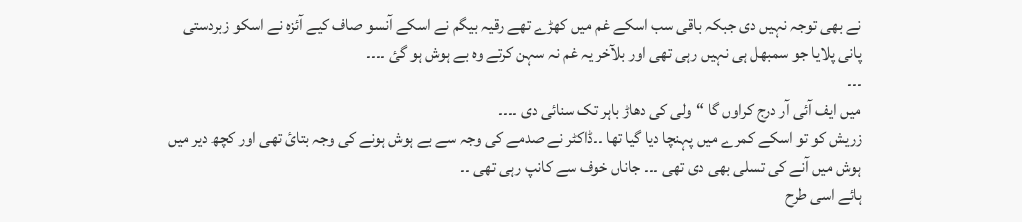نے بھی توجہ نہیں دی جبکہ باقی سب اسکے غم میں کھڑے تھے رقیہ بیگم نے اسکے آنسو صاف کیے آئزہ نے اسکو زبردستی پانی پلایا جو سمبھل ہی نہیں رہی تھی اور بلآخر یہ غم نہ سہن کرتے وہ بے ہوش ہو گئ ۔۔۔۔
۔۔۔
میں ایف آئی آر درج کراوں گا “ولی کی دھاڑ باہر تک سنائی دی ۔۔۔۔
زریش کو تو اسکے کمرے میں پہنچا دیا گیا تھا ۔۔ڈاکٹر نے صدمے کی وجہ سے بے ہوش ہونے کی وجہ بتائ تھی اور کچھ دیر میں ہوش میں آنے کی تسلی بھی دی تھی ۔۔۔ جاناں خوف سے کانپ رہی تھی ۔۔
ہائے اسی طرح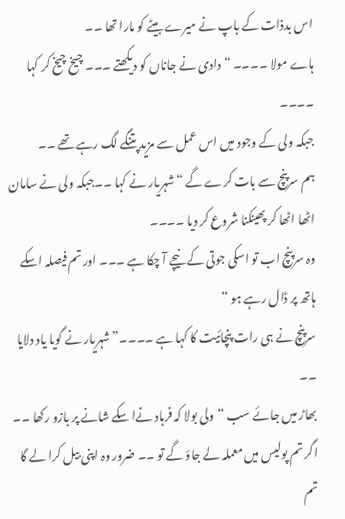اس بدذات کے باپ نے میرے بیٹے کو مارا تھا ۔۔
ہاے مولا ۔۔۔۔ “دادی نے جاناں کو دیکھتے ۔۔۔ چیخ چیخ کر کہا ۔۔۔۔
جبکہ ولی کے وجود میں اس عمل سے مزید پتنگے لگ رہے تھے ۔۔
ہم سرپنچ سے بات کرے گے “شہریار نے کہا ۔۔جبکہ ولی نے سامان اٹھا اٹھا کر پھینکنا شروع کر دیا ۔۔۔۔
وہ سرپنچ اب تو اسکی جوتی کے نیچے آ چکا ہے ۔۔۔ اور تم فیصلہ اسکے ہاتھ پر ڈال رہے ہو “
سرپنچ نے ہی رات پنچائیت کا کہا ہے ۔۔۔۔”شہریار نے گویا یاد دلایا ۔۔
بھاڑ میں جائے سب “ولی بولا کہ فرہاد نےا سکے شانے پر بازو رکھا ۔۔
اگر تم پولیس میں معملہ لے جاؤ گے تو ۔۔ ضرور وہ اپنی بیل کرا لے گا تم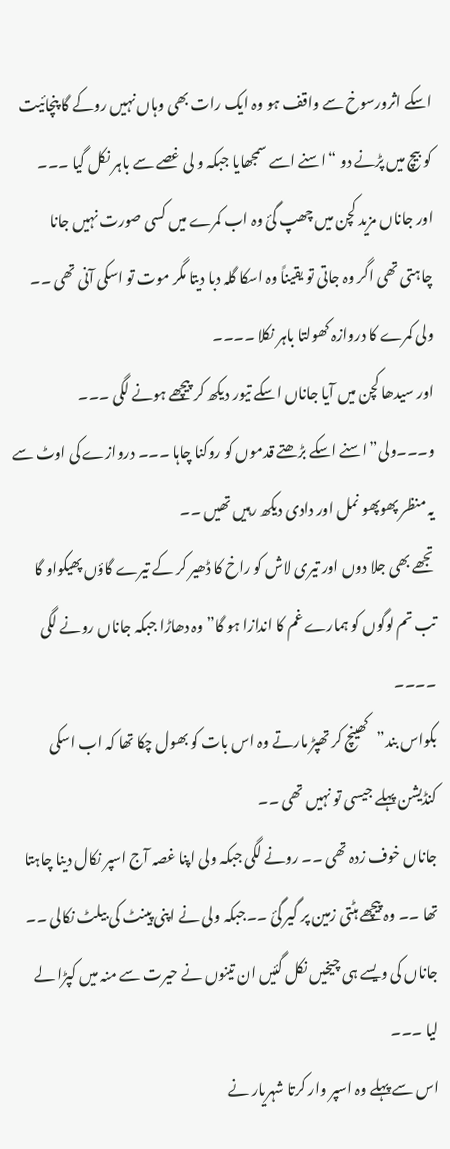اسکے اثرورسوخ سے واقف ہو وہ ایک رات بھی وہاں نہیں روکے گا پنچائیت کو بیچ میں پڑنے دو “اسنے اسے سمجھایا جبکہ و لی غصے سے باہر نکل گیا ۔۔۔
اور جاناں مزید کچن میں چھپ گئ وہ اب کمرے میں کسی صورت نہیں جانا چاہتی تھی اگر وہ جاتی تو یقیناً وہ اسکا گلہ دبا دیتا مگر موت تو اسکی آنی تھی ۔۔
ولی کمرے کا دروازہ کھولتا باہر نکلا ۔۔۔۔
اور سیدھا کچن میں آیا جاناں اسکے تیور دیکھ کر پیچھے ہونے لگی ۔۔۔
و۔۔۔ولی”اسنے اسکے بڑھتے قدموں کو روکنا چاہا ۔۔۔ دروازے کی اوٹ سے یہ منظر پھوپھو نمل اور دادی دیکھ رہیں تھیں ۔۔
تجھے بھی جلا دوں اور تیری لاش کو راخ کا ڈھیر کر کے تیرے گاؤں پھیکواو گا تب تم لوگوں کو ہمارے غم کا اندازا ہو گا”وہ دھاڑا جبکہ جاناں رونے لگی ۔۔۔۔
بکواس بند”کھینچ کر تھپڑ مارتے وہ اس بات کو بھول چکا تھا کہ اب اسکی کنڈیشن پہلے جیسی تو نہیں تھی ۔۔
جاناں خوف زدہ تھی ۔۔ رونے لگی جبکہ ولی اپنا غصہ آج اسپر نکال دینا چاہتا تھا ۔۔ وہ پیچھے ہٹتی زمین پر گیر گئ ۔۔جبکہ ولی نے اپنی پینٹ کی بیلٹ نکالی ۔۔
جاناں کی ویسے ہی چیخیں نکل گئیں ان تینوں نے حیرت سے منہ میں کپڑا لے لیا ۔۔۔
اس سے پہلے وہ اسپر وار کرتا شہریار نے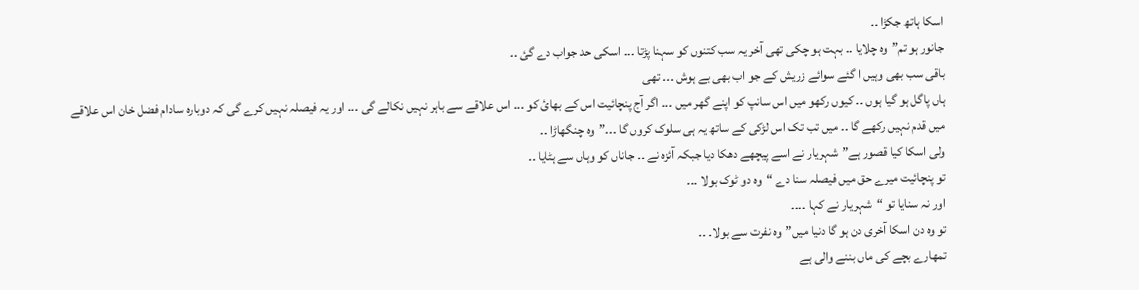اسکا ہاتھ جکڑا ۔۔
جانور ہو تم”وہ چلایا ۔۔ بہت ہو چکی تھی آخر یہ سب کتنوں کو سہنا پڑتا ۔۔۔ اسکی حد جواب دے گئ ۔۔
باقی سب بھی وہیں ا گئے سوائے زریش کے جو اب بھی بے ہوش ۔۔۔ تھی
ہاں پاگل ہو گیا ہوں ۔۔ کیوں رکھو میں اس سانپ کو اپنے گھر میں ۔۔۔ اگر آج پنچائیت اس کے بھائ کو ۔۔۔ اس علاقے سے باہر نہیں نکالے گی ۔۔۔ اور یہ فیصلہ نہیں کرے گی کہ دوبارہ سادام فضل خان اس علاقے میں قدم نہیں رکھے گا ۔۔ میں تب تک اس لڑکی کے ساتھ یہ ہی سلوک کروں گا ۔۔۔”وہ چنگھاڑا ۔۔
ولی اسکا کیا قصور ہے”شہریار نے اسے پیچھے دھکا دیا جبکہ آئزہ نے ۔۔ جاناں کو وہاں سے ہٹایا ۔۔
تو پنچائیت میرے حق میں فیصلہ سنا دے “وہ دو ٹوک بولا ۔۔۔
اور نہ سنایا تو “شہریار نے کہا ۔۔۔۔
تو وہ دن اسکا آخری دن ہو گا دنیا میں”وہ نفرت سے بولا۔ ۔۔
تمھارے بچے کی ماں بننے والی ہے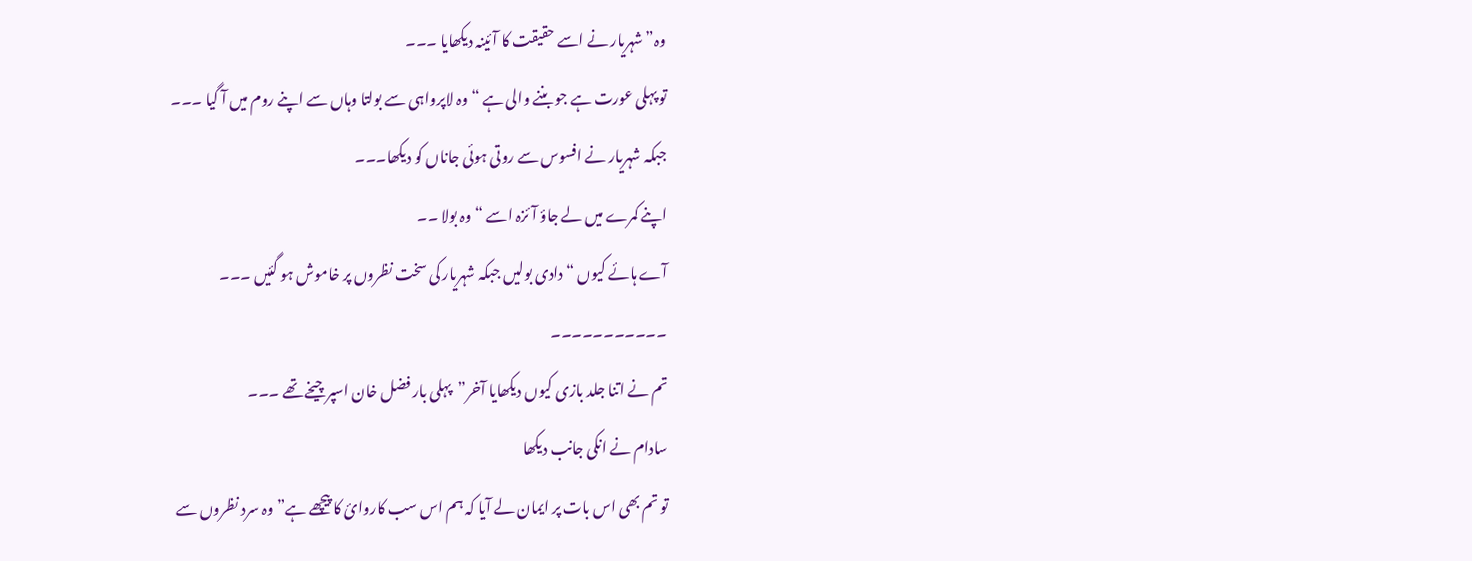وہ”شہریار نے اسے حقیقت کا آئینہ دیکھایا ۔۔۔
تو پہلی عورت ہے جو بننے والی ہے “وہ لاپرواہی سے بولتا وہاں سے اپنے روم میں آ گیا ۔۔۔
جبکہ شہریار نے افسوس سے روتی ہوئی جاناں کو دیکھا۔۔۔
اپنے کمرے میں لے جاؤ آئزہ اسے “وہ بولا ۔۔
آے ہائے کیوں “دادی بولیں جبکہ شہریار کی سخت نظروں پر خاموش ہو گئیں ۔۔۔
۔۔۔۔۔۔۔۔۔۔۔
تم نے اتنا جلد بازی کیوں دیکھایا آخر”پہلی بار فضل خان اسپر چیخے تھے ۔۔۔
سادام نے انکی جانب دیکھا
تو تم بھی اس بات پر ایمان لے آیا کہ ہم اس سب کاروائ کا پیچھے ہے”وہ سرد نظروں سے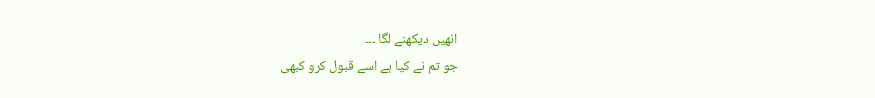انھیں دیکھنے لگا ۔۔۔
جو تم نے کیا ہے اسے قبول کرو کبھی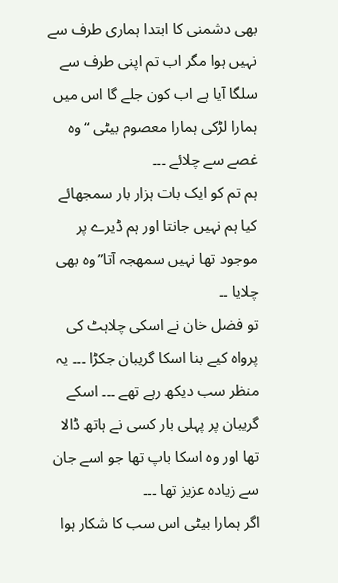بھی دشمنی کا ابتدا ہماری طرف سے نہیں ہوا مگر اب تم اپنی طرف سے سلگا آیا ہے اب کون جلے گا اس میں ہمارا لڑکی ہمارا معصوم بیٹی “وہ غصے سے چلائے ۔۔۔
ہم تم کو ایک بات ہزار بار سمجھائے کیا ہم نہیں جانتا اور ہم ڈیرے پر موجود تھا نہیں سمھجہ آتا”وہ بھی چلایا ۔۔
تو فضل خان نے اسکی چلاہٹ کی پرواہ کیے بنا اسکا گریبان جکڑا ۔۔۔ یہ منظر سب دیکھ رہے تھے ۔۔۔ اسکے گریبان پر پہلی بار کسی نے ہاتھ ڈالا تھا اور وہ اسکا باپ تھا جو اسے جان سے زیادہ عزیز تھا ۔۔۔
اگر ہمارا بیٹی اس سب کا شکار ہوا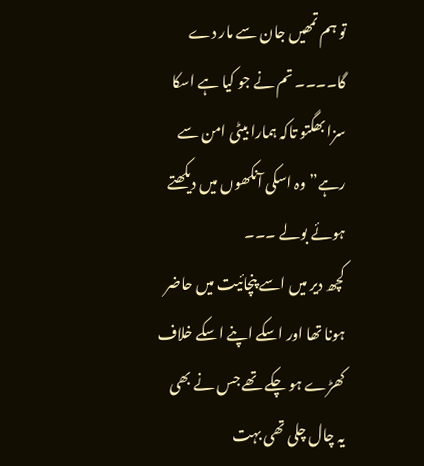تو ہم تمھیں جان سے مار دے گا۔۔۔۔ تم نے جو کیا ہے اسکا سزا بھگتو تاکہ ہمارا بیٹی امن سے رہے”وہ اسکی آنکھوں میں دیکھتے ہوئے بولے ۔۔۔
کچھ دیر میں اسے پنچائیت میں حاضر ہونا تھا اور اسکے اپنے اسکے خلاف کھڑے ہو چکے تھے جس نے بھی یہ چال چلی تھی بہت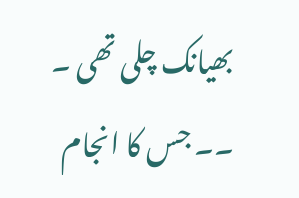بھیانک چلی تھی ۔ ۔۔ جس کا انجام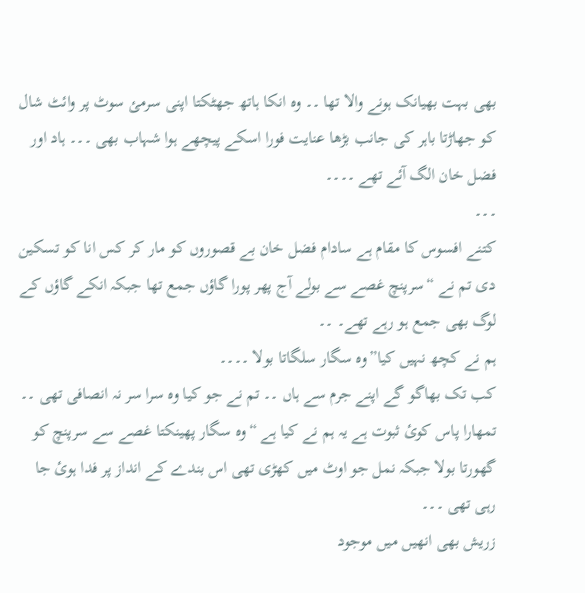بھی بہت بھیانک ہونے والا تھا ۔۔ وہ انکا ہاتھ جھٹکتا اپنی سرمئ سوٹ پر وائٹ شال کو جھاڑتا باہر کی جانب بڑھا عنایت فورا اسکے پیچھے ہوا شہاب بھی ۔۔۔ ہاد اور فضل خان الگ آئے تھے ۔۔۔۔
۔۔۔
کتنے افسوس کا مقام ہے سادام فضل خان بے قصوروں کو مار کر کس انا کو تسکین دی تم نے “سرپنچ غصے سے بولے آج پھر پورا گاؤں جمع تھا جبکہ انکے گاؤں کے لوگ بھی جمع ہو رہے تھے۔ ۔۔
ہم نے کچھ نہیں کیا”وہ سگار سلگاتا بولا ۔۔۔۔
کب تک بھاگو گے اپنے جرم سے ہاں ۔۔ تم نے جو کیا وہ سرا سر نہ انصافی تھی ۔۔
تمھارا پاس کوئ ثبوت ہے یہ ہم نے کیا ہے “وہ سگار پھینکتا غصے سے سرپنچ کو گھورتا بولا جبکہ نمل جو اوٹ میں کھڑی تھی اس بندے کے انداز پر فدا ہوئ جا رہی تھی ۔۔۔
زریش بھی انھیں میں موجود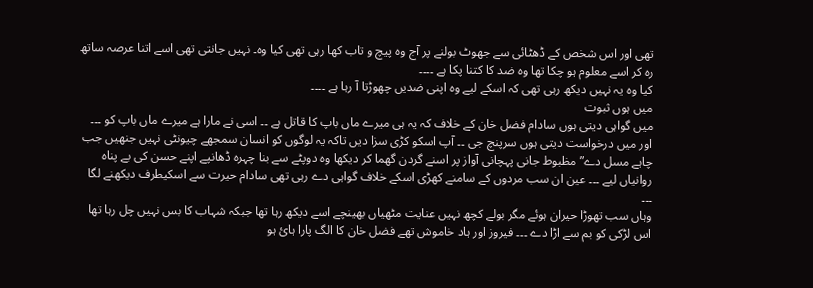تھی اور اس شخص کے ڈھٹائی سے جھوٹ بولنے پر آج وہ پیچ و تاب کھا رہی تھی کیا وہ۔ نہیں جانتی تھی اسے اتنا عرصہ ساتھ رہ کر اسے معلوم ہو چکا تھا وہ ضد کا کتنا پکا ہے ۔۔۔۔
کیا وہ یہ نہیں دیکھ رہی تھی کہ اسکے لیے وہ اپنی ضدیں چھوڑتا آ رہا ہے ۔۔۔۔
میں ہوں ثبوت
میں گواہی دیتی ہوں سادام فضل خان کے خلاف کہ یہ ہی میرے ماں باپ کا قاتل ہے ۔۔ اسی نے مارا ہے میرے ماں باپ کو ۔۔۔ اور میں درخواست دیتی ہوں سرپنچ جی ۔۔ آپ اسکو کڑی سزا دیں تاکہ یہ لوگوں کو انسان سمجھے چیونٹی نہیں جنھیں جب چاہے مسل دے”مظبوط جانی پہچانی آواز پر اسنے گردن گھما کر دیکھا وہ دوپٹے سے بنا چہرہ ڈھانپے اپنے حسن کی بے پناہ روانیاں لیے ۔۔۔ عین ان سب مردوں کے سامنے کھڑی اسکے خلاف گواہی دے رہی تھی سادام حیرت سے اسکیطرف دیکھنے لگا ۔۔۔
وہاں سب تھوڑا حیران ہوئے مگر بولے کچھ نہیں عنایت مٹھیاں بھینچے اسے دیکھ رہا تھا جبکہ شہاب کا بس نہیں چل رہا تھا اس لڑکی کو بم سے اڑا دے ۔۔۔ فیروز اور ہاد خاموش تھے فضل خان کا الگ پارا ہائ ہو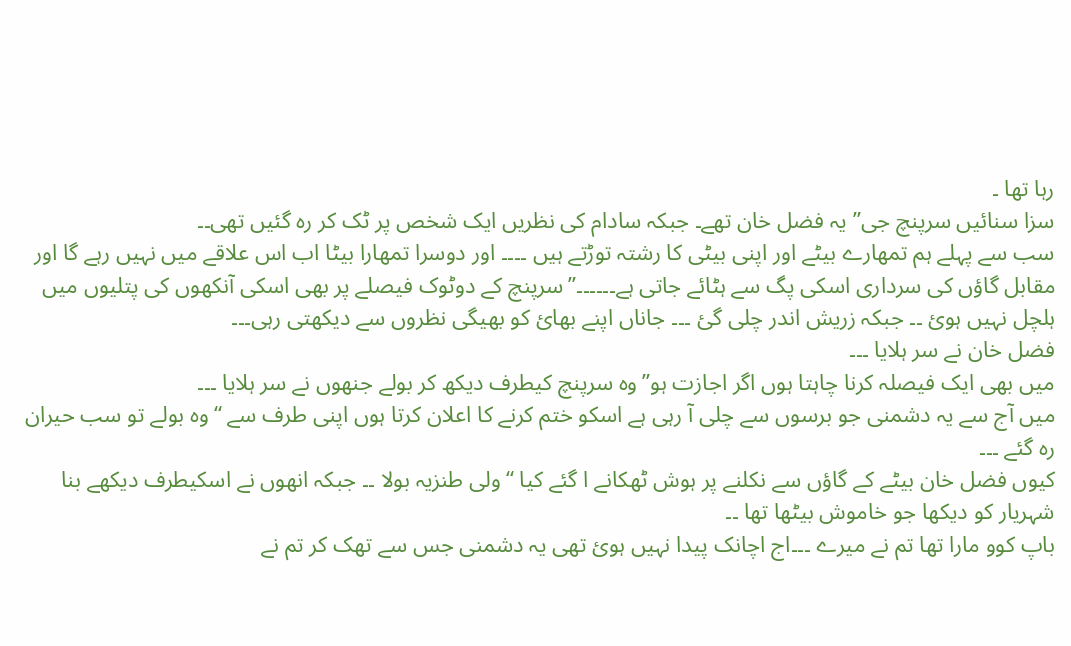رہا تھا ۔
سزا سنائیں سرپنچ جی”یہ فضل خان تھے۔ جبکہ سادام کی نظریں ایک شخص پر ٹک کر رہ گئیں تھی۔۔
سب سے پہلے ہم تمھارے بیٹے اور اپنی بیٹی کا رشتہ توڑتے ہیں ۔۔۔۔ اور دوسرا تمھارا بیٹا اب اس علاقے میں نہیں رہے گا اور مقابل گاؤں کی سرداری اسکی پگ سے ہٹائے جاتی ہے۔۔۔۔۔۔”سرپنچ کے دوٹوک فیصلے پر بھی اسکی آنکھوں کی پتلیوں میں ہلچل نہیں ہوئ ۔۔ جبکہ زریش اندر چلی گئ ۔۔۔ جاناں اپنے بھائ کو بھیگی نظروں سے دیکھتی رہی۔۔۔
فضل خان نے سر ہلایا ۔۔۔
میں بھی ایک فیصلہ کرنا چاہتا ہوں اگر اجازت ہو”وہ سرپنچ کیطرف دیکھ کر بولے جنھوں نے سر ہلایا ۔۔۔
میں آج سے یہ دشمنی جو برسوں سے چلی آ رہی ہے اسکو ختم کرنے کا اعلان کرتا ہوں اپنی طرف سے “وہ بولے تو سب حیران رہ گئے ۔۔۔
کیوں فضل خان بیٹے کے گاؤں سے نکلنے پر ہوش ٹھکانے ا گئے کیا “ولی طنزیہ بولا ۔۔ جبکہ انھوں نے اسکیطرف دیکھے بنا شہریار کو دیکھا جو خاموش بیٹھا تھا ۔۔
باپ کوو مارا تھا تم نے میرے ۔۔۔اج اچانک پیدا نہیں ہوئ تھی یہ دشمنی جس سے تھک کر تم نے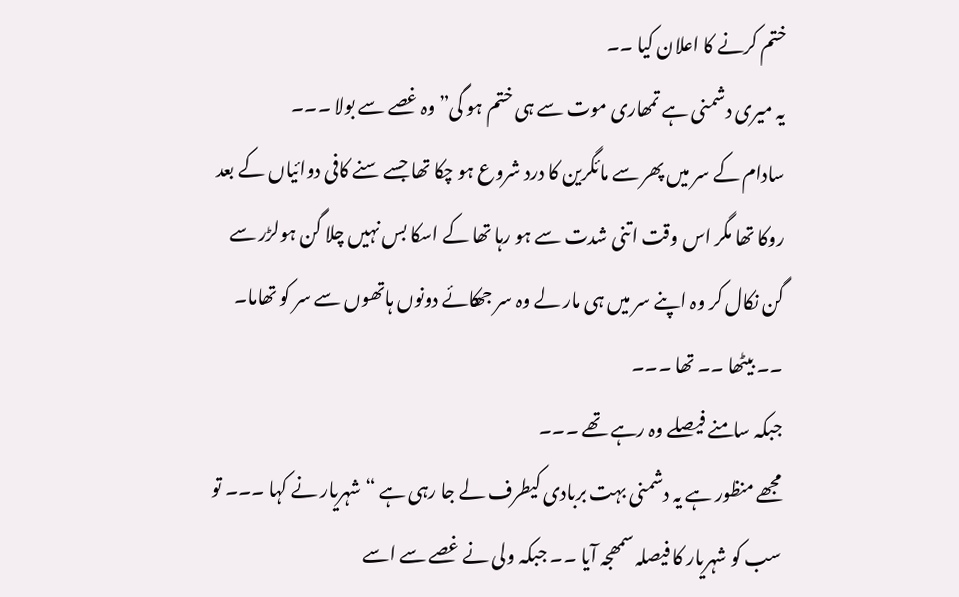ختم کرنے کا اعلان کیا ۔۔
یہ میری دشمنی ہے تمھاری موت سے ہی ختم ہو گی”وہ غصے سے بولا ۔۔۔
سادام کے سر میں پھر سے مائگرین کا درد شروع ہو چکا تھا جسے سنے کافی دوائیاں کے بعد روکا تھا مگر اس وقت اتنی شدت سے ہو رہا تھا کے اسکا بس نہیں چلا گن ہولڑر سے گن نکال کر وہ اپنے سر میں ہی مار لے وہ سر جھکائے دونوں ہاتھوں سے سر کو تھاما۔ ۔۔ بیٹھا ۔۔ تھا ۔۔۔
جبکہ سامنے فیصلے وہ رہے تھے ۔۔۔
مجھے منظور ہے یہ دشمنی بہت بربادی کیطرف لے جا رہی ہے “شہریار نے کہا ۔۔۔ تو سب کو شہریار کا فیصلہ سمھجہ آیا ۔۔ جبکہ ولی نے غصے سے اسے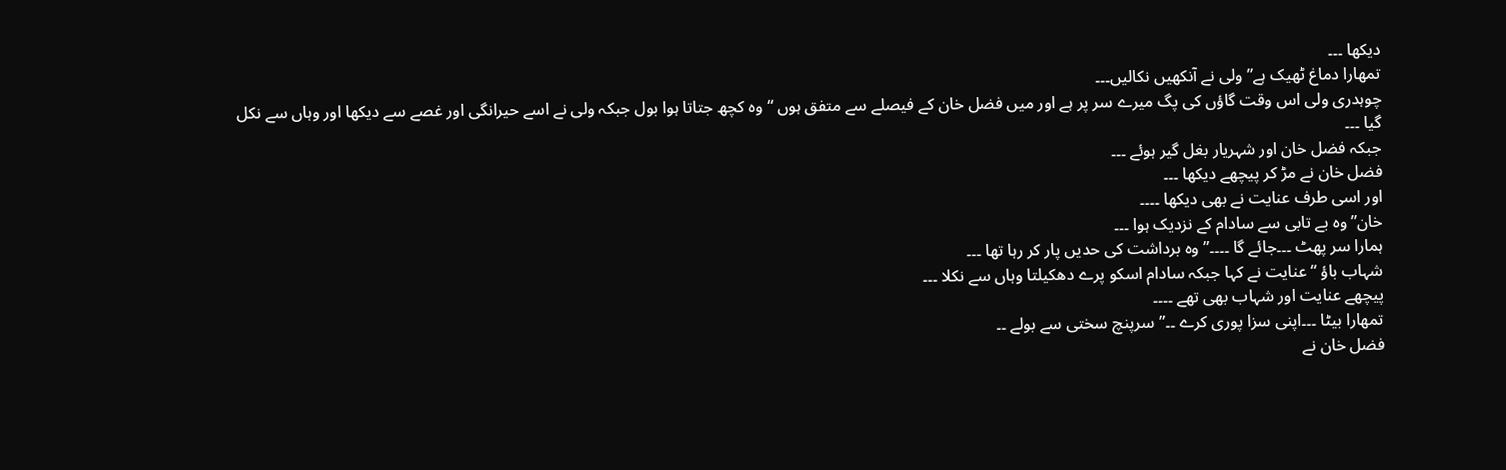دیکھا ۔۔۔
تمھارا دماغ ٹھیک ہے”ولی نے آنکھیں نکالیں۔۔۔
چوہدری ولی اس وقت گاؤں کی پگ میرے سر پر ہے اور میں فضل خان کے فیصلے سے متفق ہوں “وہ کچھ جتاتا ہوا بول جبکہ ولی نے اسے حیرانگی اور غصے سے دیکھا اور وہاں سے نکل گیا ۔۔۔
جبکہ فضل خان اور شہریار بغل گیر ہوئے ۔۔۔
فضل خان نے مڑ کر پیچھے دیکھا ۔۔۔
اور اسی طرف عنایت نے بھی دیکھا ۔۔۔۔
خان”وہ بے تابی سے سادام کے نزدیک ہوا ۔۔۔
ہمارا سر پھٹ ۔۔۔جائے گا ۔۔۔۔”وہ برداشت کی حدیں پار کر رہا تھا ۔۔۔
شہاب باؤ “عنایت نے کہا جبکہ سادام اسکو پرے دھکیلتا وہاں سے نکلا ۔۔۔
پیچھے عنایت اور شہاب بھی تھے ۔۔۔۔
تمھارا بیٹا ۔۔۔اپنی سزا پوری کرے ۔۔”سرپنچ سختی سے بولے ۔۔
فضل خان نے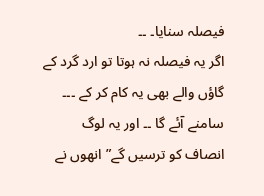فیصلہ سنایا۔ ۔۔
اگر یہ فیصلہ نہ ہوتا تو ارد گرد کے گاؤں والے بھی یہ کام کر کے ۔۔۔ سامنے آئے گا ۔۔ اور یہ لوگ انصاف کو ترسیں گے”انھوں نے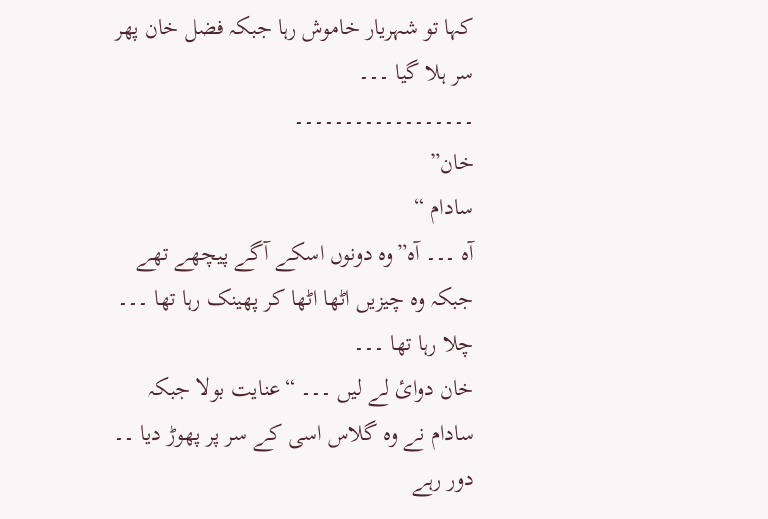کہا تو شہریار خاموش رہا جبکہ فضل خان پھر سر ہلا گیا ۔۔۔
۔۔۔۔۔۔۔۔۔۔۔۔۔۔۔۔۔۔
خان”
سادام “
آہ ۔۔۔ آہ”وہ دونوں اسکے آگے پیچھے تھے جبکہ وہ چیزیں اٹھا اٹھا کر پھینک رہا تھا ۔۔۔ چلا رہا تھا ۔۔۔
خان دوائ لے لیں ۔۔۔ “عنایت بولا جبکہ سادام نے وہ گلاس اسی کے سر پر پھوڑ دیا ۔۔
دور رہے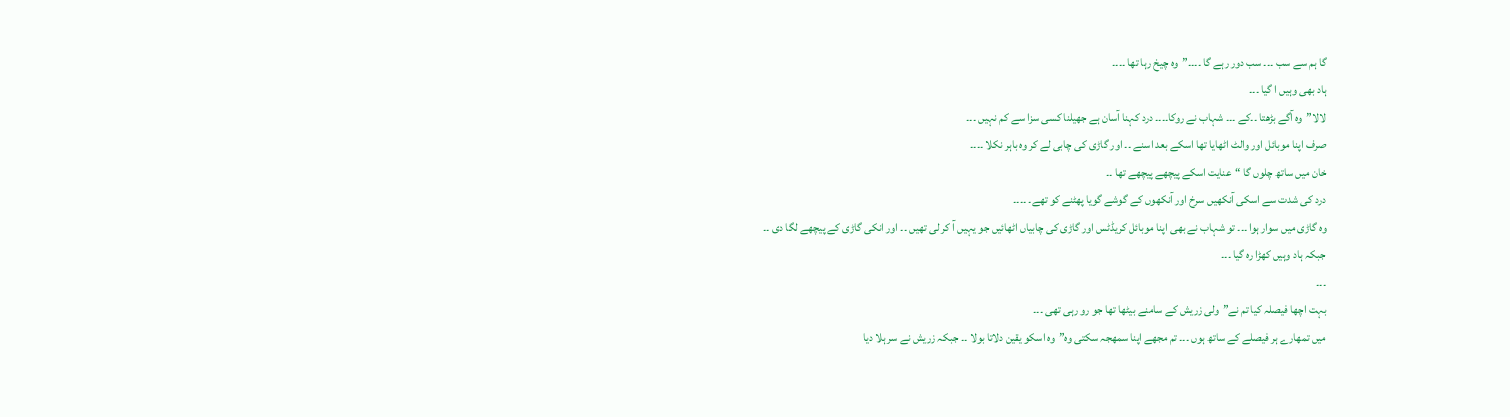گا ہم سے سب ۔۔۔ سب دور رہے گا ۔۔۔۔”وہ چیخ رہا تھا ۔۔۔۔
ہاد بھی وہیں ا گیا ۔۔۔
لالا”وہ آگے بڑھتا ۔۔کے ۔۔۔ شہاب نے روکا۔۔۔۔ درد کہنا آسان ہے جھیلنا کسی سزا سے کم نہیں ۔۔۔
صرف اپنا موبائل اور والٹ اٹھایا تھا اسکے بعد اسنے ۔۔ اور گاڑی کی چابی لے کر وہ باہر نکلا ۔۔۔۔
خان میں ساتھ چلوں گا “عنایت اسکے پیچھے پیچھے تھا ۔۔
درد کی شدت سے اسکی آنکھیں سرخ اور آنکھوں کے گوشے گویا پھٹنے کو تھے۔ ۔۔۔۔
وہ گاڑی میں سوار ہوا ۔۔۔ تو شہاب نے بھی اپنا موبائل کریڈٹس اور گاڑی کی چابیاں اٹھائیں جو یہیں آ کر لی تھیں ۔۔ اور انکی گاڑی کے پیچھے لگا دی ۔۔
جبکہ ہاد وہیں کھڑا رہ گیا ۔۔۔
۔۔۔
بہت اچھا فیصلہ کیا تم نے”ولی زریش کے سامنے بیٹھا تھا جو رو رہی تھی ۔۔۔
میں تمھارے ہر فیصلے کے ساتھ ہوں ۔۔۔ تم مجھے اپنا سمھجہ سکتی وہ”وہ اسکو یقین دلاتا بولا ۔۔ جبکہ زریش نے سر ہلا دیا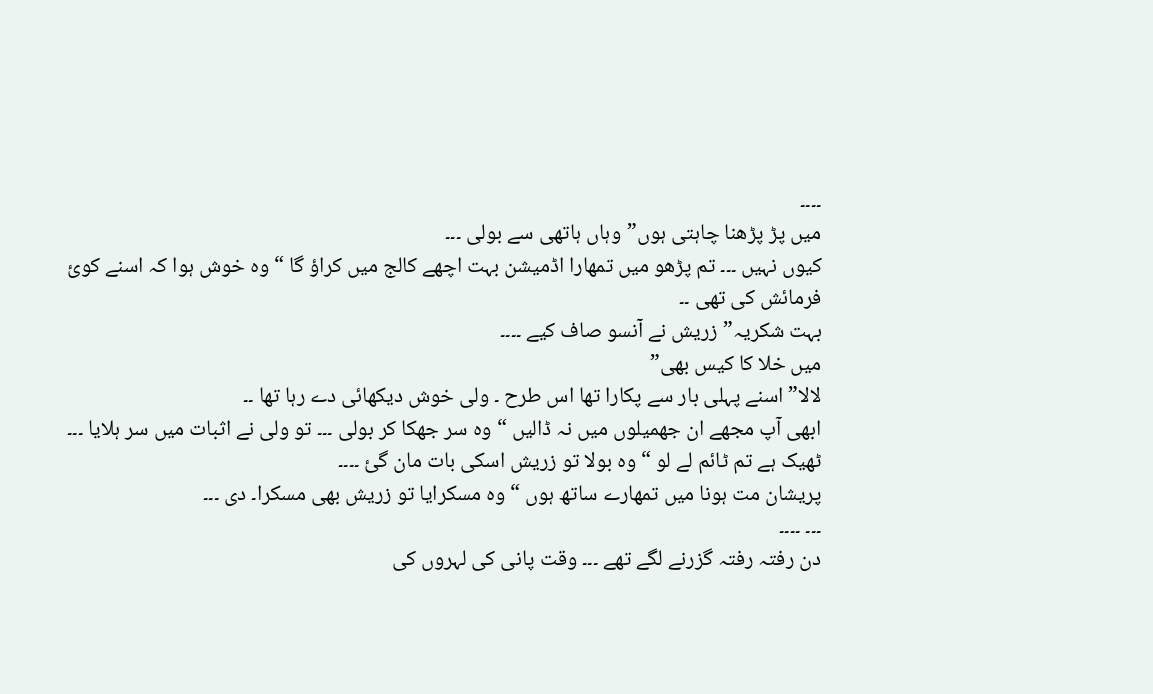۔۔۔۔
میں پڑ پڑھنا چاہتی ہوں”وہاں ہاتھی سے بولی ۔۔۔
کیوں نہیں ۔۔۔ تم پڑھو میں تمھارا اڈمیشن بہت اچھے کالج میں کراؤ گا “وہ خوش ہوا کہ اسنے کوئ فرمائش کی تھی ۔۔
بہت شکریہ”زریش نے آنسو صاف کیے ۔۔۔۔
میں خلا کا کیس بھی”
لالا”اسنے پہلی بار سے پکارا تھا اس طرح ۔ ولی خوش دیکھائی دے رہا تھا ۔۔
ابھی آپ مجھے ان جھمیلوں میں نہ ڈالیں “وہ سر جھکا کر بولی ۔۔۔ تو ولی نے اثبات میں سر ہلایا ۔۔۔
ٹھیک ہے تم ٹائم لے لو “وہ بولا تو زریش اسکی بات مان گئ ۔۔۔۔
پریشان مت ہونا میں تمھارے ساتھ ہوں “وہ مسکرایا تو زریش بھی مسکرا۔ دی ۔۔۔
۔۔۔ ۔۔۔۔
دن رفتہ رفتہ گزرنے لگے تھے ۔۔۔ وقت پانی کی لہروں کی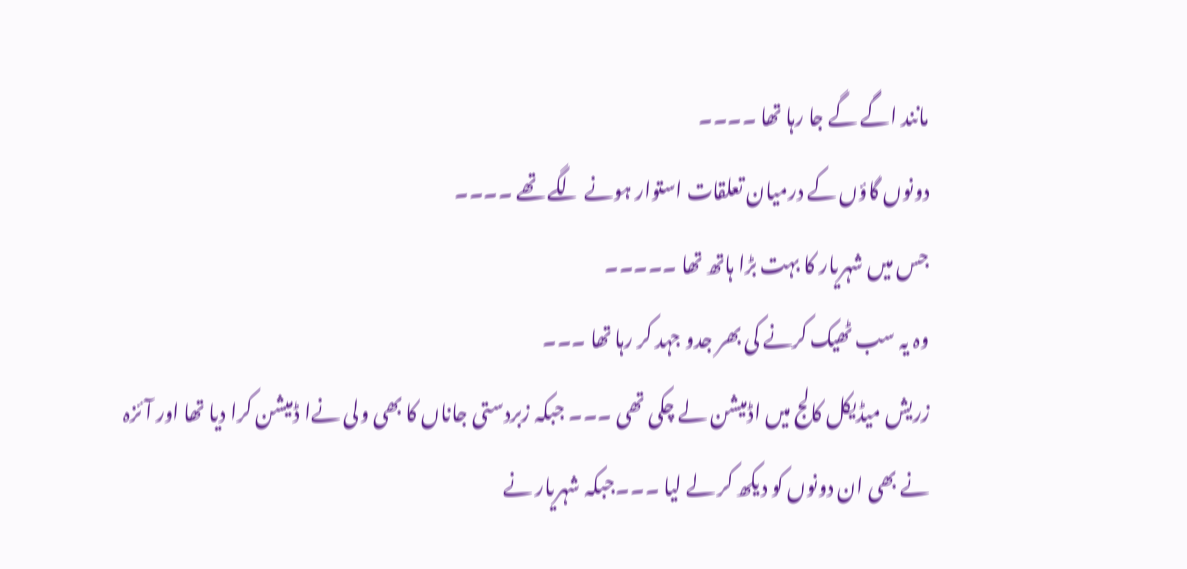مانند اگے گے جا رہا تھا ۔۔۔۔
دونوں گاؤں کے درمیان تعلقات استوار ہونے لگے تھے ۔۔۔۔
جس میں شہریار کا بہت بڑا ہاتھ تھا ۔۔۔۔۔
وہ یہ سب ٹھیک کرنے کی بھر جدو جہد کر رہا تھا ۔۔۔
زریش میڈیکل کالج میں اڈمیشن لے چکی تھی ۔۔۔ جبکہ زبردستی جاناں کا بھی ولی نےا ڈمیشن کرا دیا تھا اور آئزہ نے بھی ان دونوں کو دیکھ کر لے لیا ۔۔۔جبکہ شہریار نے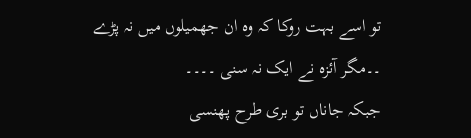تو اسے بہت روکا کہ وہ ان جھمیلوں میں نہ پڑے ۔۔مگر آئزہ نے ایک نہ سنی ۔۔۔۔
جبکہ جاناں تو بری طرح پھنسی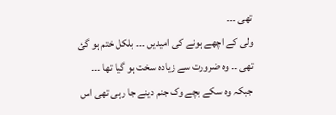تھی ۔۔۔
ولی کے اچھے ہونے کی امیدیں ۔۔۔ بلکل ختم ہو گئ تھی ۔۔ وہ ضرورت سے زیادہ سخت ہو گیا تھا ۔۔۔ جبکہ وہ سکے بچے وک جنم دینے جا رہی تھی اس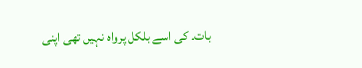بات۔ کی اسے بلکل پرواہ نہیں تھی اپنی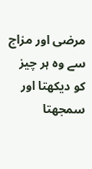مرضی اور مزاج سے وہ ہر چیز کو دیکھتا اور سمجھتا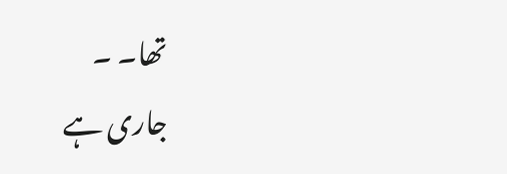تھا۔ ۔
جاری ہے